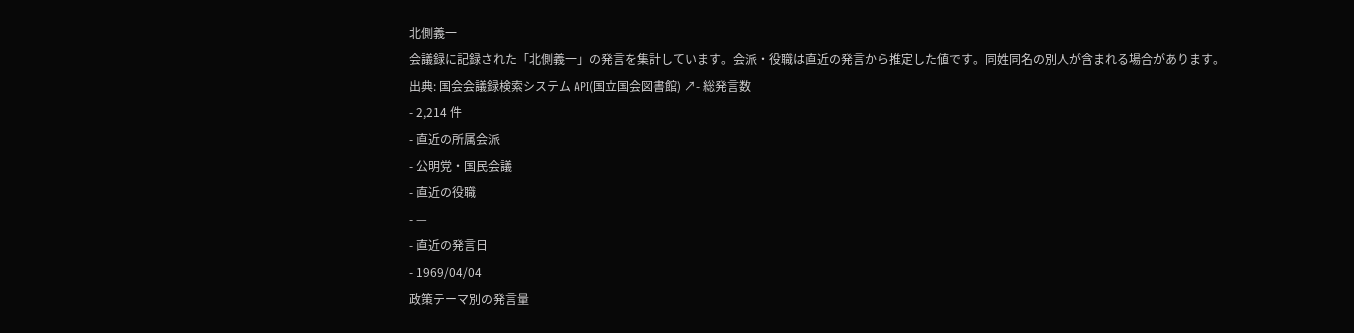北側義一
会議録に記録された「北側義一」の発言を集計しています。会派・役職は直近の発言から推定した値です。同姓同名の別人が含まれる場合があります。
出典: 国会会議録検索システム API(国立国会図書館) ↗- 総発言数
- 2,214 件
- 直近の所属会派
- 公明党・国民会議
- 直近の役職
- —
- 直近の発言日
- 1969/04/04
政策テーマ別の発言量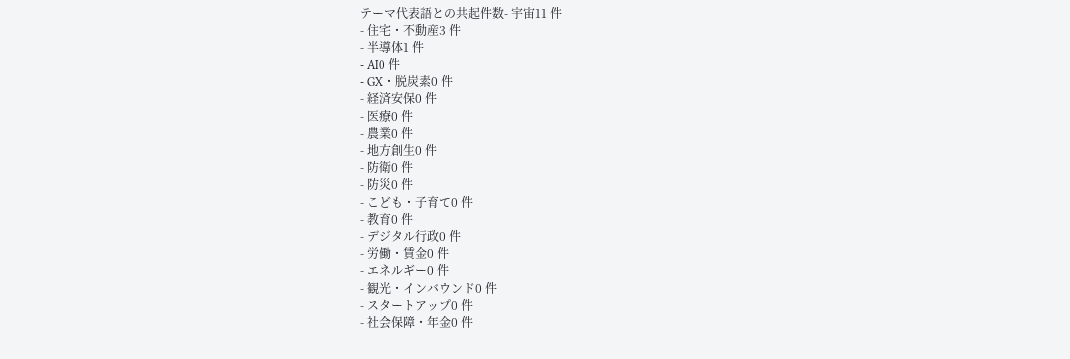テーマ代表語との共起件数- 宇宙11 件
- 住宅・不動産3 件
- 半導体1 件
- AI0 件
- GX・脱炭素0 件
- 経済安保0 件
- 医療0 件
- 農業0 件
- 地方創生0 件
- 防衛0 件
- 防災0 件
- こども・子育て0 件
- 教育0 件
- デジタル行政0 件
- 労働・賃金0 件
- エネルギー0 件
- 観光・インバウンド0 件
- スタートアップ0 件
- 社会保障・年金0 件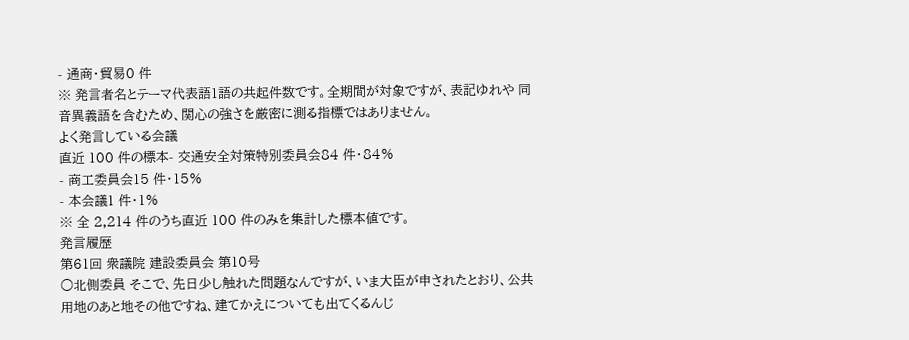- 通商・貿易0 件
※ 発言者名とテーマ代表語1語の共起件数です。全期間が対象ですが、表記ゆれや 同音異義語を含むため、関心の強さを厳密に測る指標ではありません。
よく発言している会議
直近 100 件の標本- 交通安全対策特別委員会84 件・84%
- 商工委員会15 件・15%
- 本会議1 件・1%
※ 全 2,214 件のうち直近 100 件のみを集計した標本値です。
発言履歴
第61回 衆議院 建設委員会 第10号
○北側委員 そこで、先日少し触れた問題なんですが、いま大臣が申されたとおり、公共用地のあと地その他ですね、建てかえについても出てくるんじ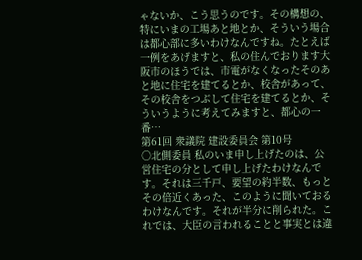ゃないか、こう思うのです。その構想の、特にいまの工場あと地とか、そういう場合は都心部に多いわけなんですね。たとえば一例をあげますと、私の住んでおります大阪市のほうでは、市電がなくなったそのあと地に住宅を建てるとか、校舎があって、その校舎をつぶして住宅を建てるとか、そういうように考えてみますと、都心の一番…
第61回 衆議院 建設委員会 第10号
○北側委員 私のいま申し上げたのは、公営住宅の分として申し上げたわけなんです。それは三千戸、要望の約半数、もっとその倍近くあった、このように聞いておるわけなんです。それが半分に削られた。これでは、大臣の言われることと事実とは違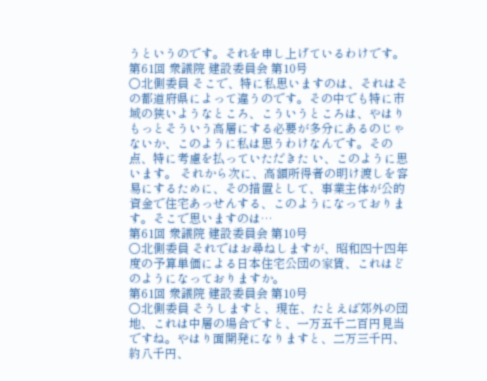うというのです。それを申し上げているわけです。
第61回 衆議院 建設委員会 第10号
○北側委員 そこで、特に私思いますのは、それはその都道府県によって違うのです。その中でも特に市域の狭いようなところ、こういうところは、やはりもっとそういう高層にする必要が多分にあるのじゃないか、このように私は思うわけなんです。その点、特に考慮を払っていただきた い、このように思います。 それから次に、高額所得者の明け渡しを容易にするために、その措置として、事業主体が公的資金で住宅あっせんする、このようになっております。そこで思いますのは…
第61回 衆議院 建設委員会 第10号
○北側委員 それではお尋ねしますが、昭和四十四年度の予算単価による日本住宅公団の家賃、これはどのようになっておりますか。
第61回 衆議院 建設委員会 第10号
○北側委員 そうしますと、現在、たとえば郊外の団地、これは中層の場合ですと、一万五千二百円見当ですね。やはり面開発になりますと、二万三千円、約八千円、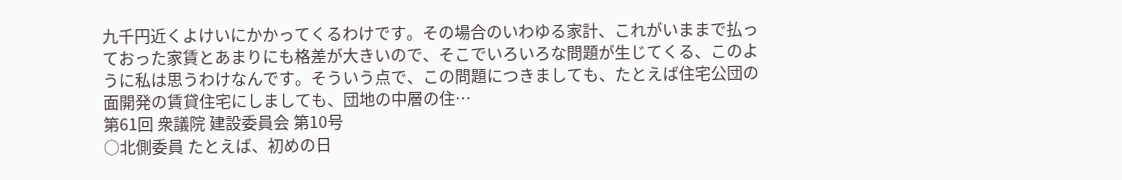九千円近くよけいにかかってくるわけです。その場合のいわゆる家計、これがいままで払っておった家賃とあまりにも格差が大きいので、そこでいろいろな問題が生じてくる、このように私は思うわけなんです。そういう点で、この問題につきましても、たとえば住宅公団の面開発の賃貸住宅にしましても、団地の中層の住…
第61回 衆議院 建設委員会 第10号
○北側委員 たとえば、初めの日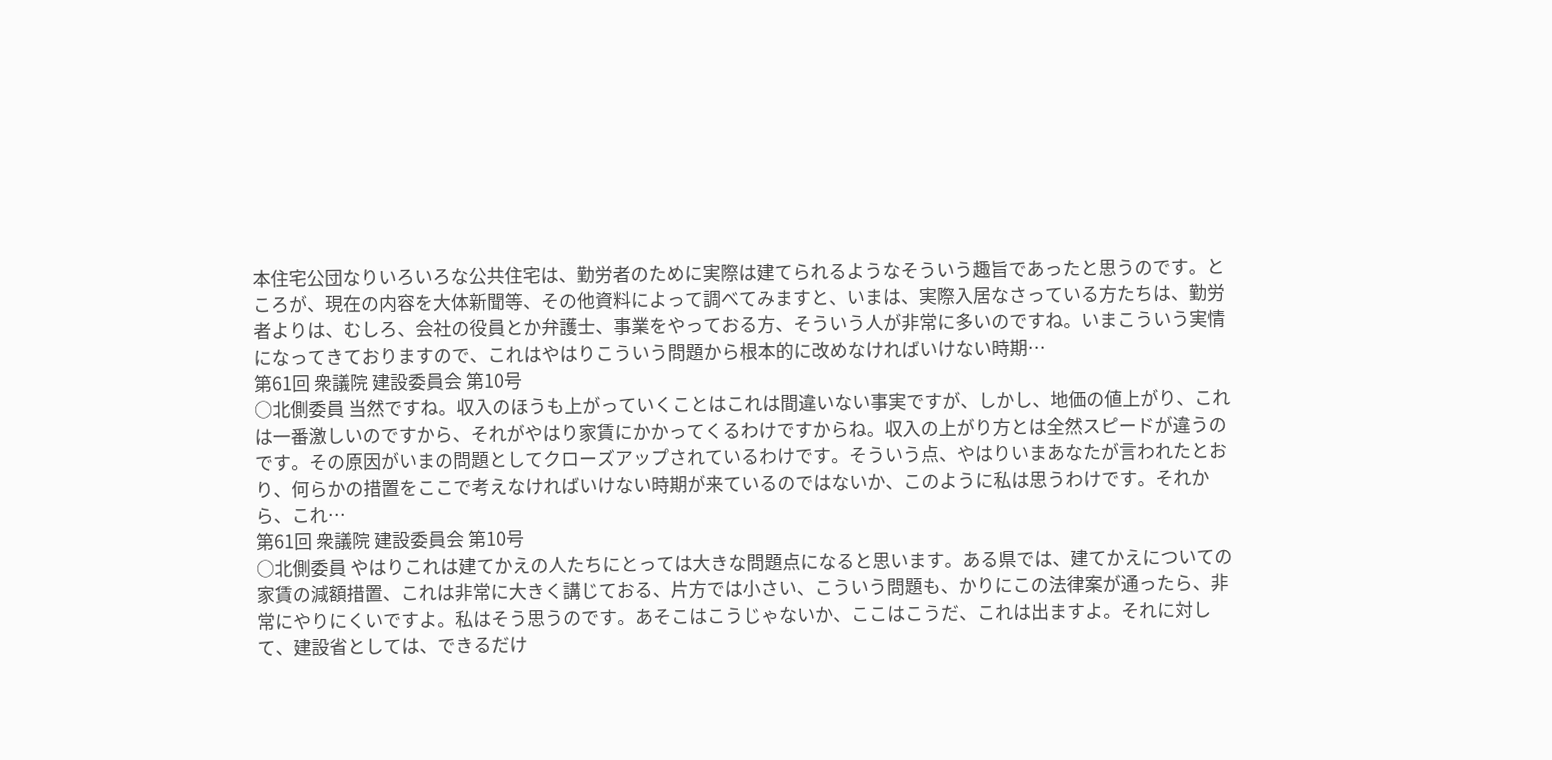本住宅公団なりいろいろな公共住宅は、勤労者のために実際は建てられるようなそういう趣旨であったと思うのです。ところが、現在の内容を大体新聞等、その他資料によって調べてみますと、いまは、実際入居なさっている方たちは、勤労者よりは、むしろ、会社の役員とか弁護士、事業をやっておる方、そういう人が非常に多いのですね。いまこういう実情になってきておりますので、これはやはりこういう問題から根本的に改めなければいけない時期…
第61回 衆議院 建設委員会 第10号
○北側委員 当然ですね。収入のほうも上がっていくことはこれは間違いない事実ですが、しかし、地価の値上がり、これは一番激しいのですから、それがやはり家賃にかかってくるわけですからね。収入の上がり方とは全然スピードが違うのです。その原因がいまの問題としてクローズアップされているわけです。そういう点、やはりいまあなたが言われたとおり、何らかの措置をここで考えなければいけない時期が来ているのではないか、このように私は思うわけです。それから、これ…
第61回 衆議院 建設委員会 第10号
○北側委員 やはりこれは建てかえの人たちにとっては大きな問題点になると思います。ある県では、建てかえについての家賃の減額措置、これは非常に大きく講じておる、片方では小さい、こういう問題も、かりにこの法律案が通ったら、非常にやりにくいですよ。私はそう思うのです。あそこはこうじゃないか、ここはこうだ、これは出ますよ。それに対して、建設省としては、できるだけ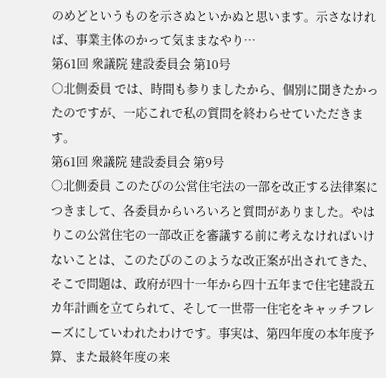のめどというものを示さぬといかぬと思います。示さなければ、事業主体のかって気ままなやり…
第61回 衆議院 建設委員会 第10号
○北側委員 では、時間も参りましたから、個別に聞きたかったのですが、一応これで私の質問を終わらせていただきます。
第61回 衆議院 建設委員会 第9号
○北側委員 このたびの公営住宅法の一部を改正する法律案につきまして、各委員からいろいろと質問がありました。やはりこの公営住宅の一部改正を審議する前に考えなければいけないことは、このたびのこのような改正案が出されてきた、そこで問題は、政府が四十一年から四十五年まで住宅建設五カ年計画を立てられて、そして一世帯一住宅をキャッチフレーズにしていわれたわけです。事実は、第四年度の本年度予算、また最終年度の来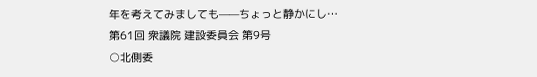年を考えてみましても——ちょっと静かにし…
第61回 衆議院 建設委員会 第9号
○北側委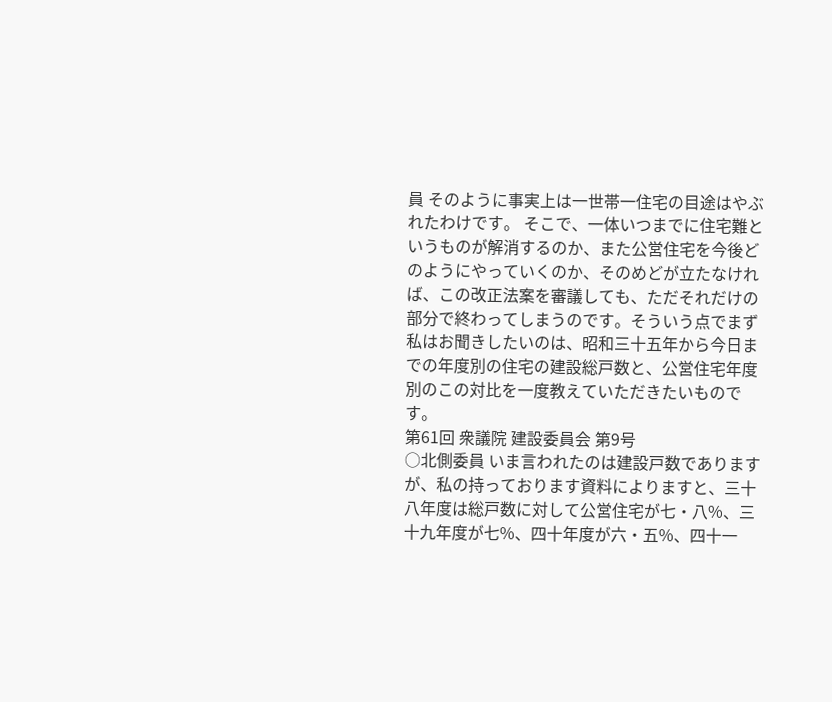員 そのように事実上は一世帯一住宅の目途はやぶれたわけです。 そこで、一体いつまでに住宅難というものが解消するのか、また公営住宅を今後どのようにやっていくのか、そのめどが立たなければ、この改正法案を審議しても、ただそれだけの部分で終わってしまうのです。そういう点でまず私はお聞きしたいのは、昭和三十五年から今日までの年度別の住宅の建設総戸数と、公営住宅年度別のこの対比を一度教えていただきたいものです。
第61回 衆議院 建設委員会 第9号
○北側委員 いま言われたのは建設戸数でありますが、私の持っております資料によりますと、三十八年度は総戸数に対して公営住宅が七・八%、三十九年度が七%、四十年度が六・五%、四十一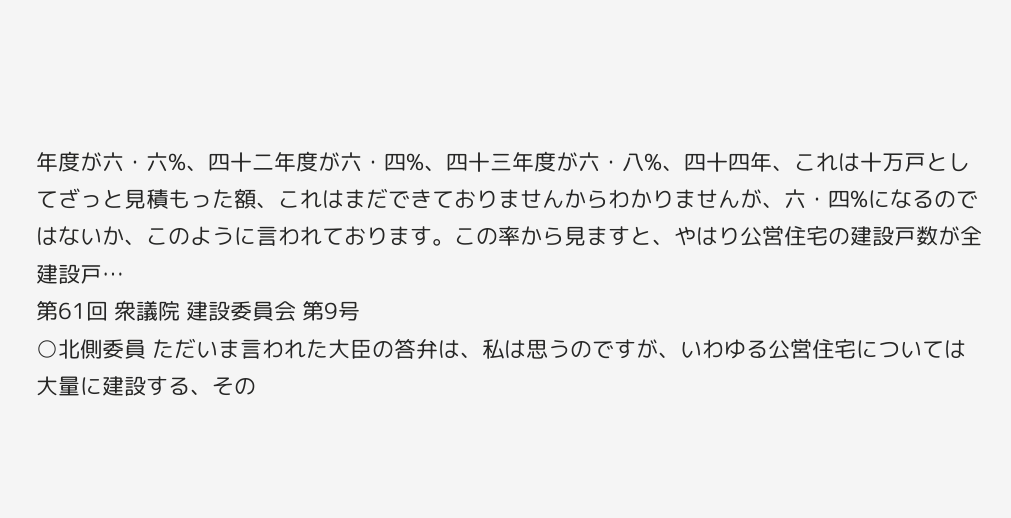年度が六・六%、四十二年度が六・四%、四十三年度が六・八%、四十四年、これは十万戸としてざっと見積もった額、これはまだできておりませんからわかりませんが、六・四%になるのではないか、このように言われております。この率から見ますと、やはり公営住宅の建設戸数が全建設戸…
第61回 衆議院 建設委員会 第9号
○北側委員 ただいま言われた大臣の答弁は、私は思うのですが、いわゆる公営住宅については大量に建設する、その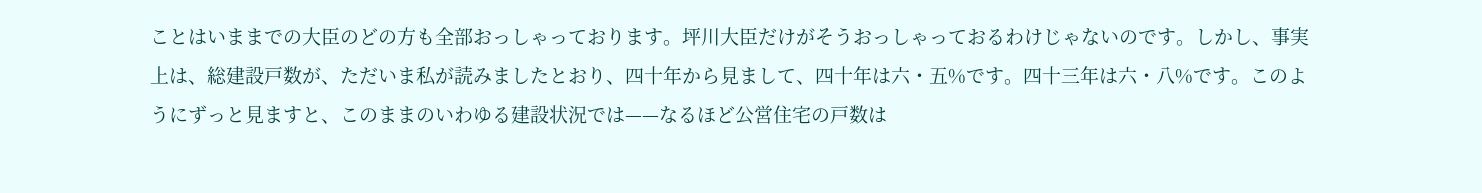ことはいままでの大臣のどの方も全部おっしゃっております。坪川大臣だけがそうおっしゃっておるわけじゃないのです。しかし、事実上は、総建設戸数が、ただいま私が読みましたとおり、四十年から見まして、四十年は六・五%です。四十三年は六・八%です。このようにずっと見ますと、このままのいわゆる建設状況では——なるほど公営住宅の戸数は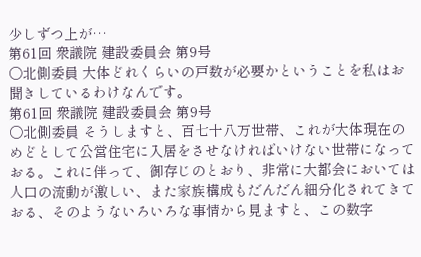少しずつ上が…
第61回 衆議院 建設委員会 第9号
○北側委員 大体どれくらいの戸数が必要かということを私はお聞きしているわけなんです。
第61回 衆議院 建設委員会 第9号
○北側委員 そうしますと、百七十八万世帯、これが大体現在のめどとして公営住宅に入居をさせなければいけない世帯になっておる。これに伴って、御存じのとおり、非常に大都会においては人口の流動が激しい、また家族構成もだんだん細分化されてきておる、そのようないろいろな事情から見ますと、この数字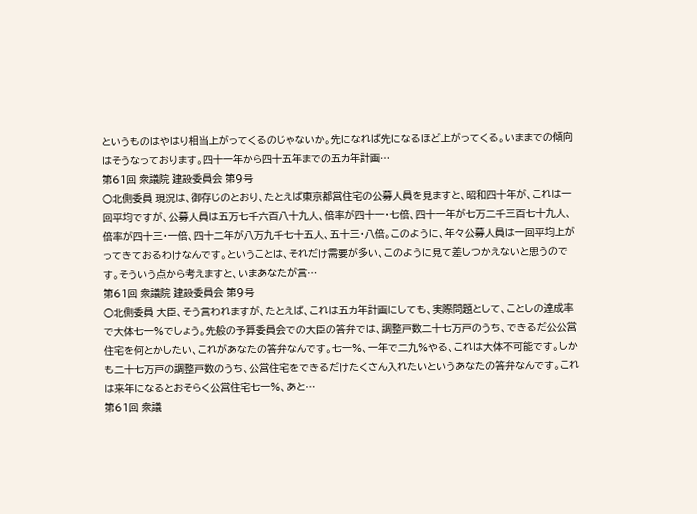というものはやはり相当上がってくるのじゃないか。先になれば先になるほど上がってくる。いままでの傾向はそうなっております。四十一年から四十五年までの五カ年計画…
第61回 衆議院 建設委員会 第9号
○北側委員 現況は、御存じのとおり、たとえば東京都営住宅の公募人員を見ますと、昭和四十年が、これは一回平均ですが、公募人員は五万七千六百八十九人、倍率が四十一・七倍、四十一年が七万二千三百七十九人、倍率が四十三・一倍、四十二年が八万九千七十五人、五十三・八倍。このように、年々公募人員は一回平均上がってきておるわけなんです。ということは、それだけ需要が多い、このように見て差しつかえないと思うのです。そういう点から考えますと、いまあなたが言…
第61回 衆議院 建設委員会 第9号
○北側委員 大臣、そう言われますが、たとえば、これは五カ年計画にしても、実際問題として、ことしの達成率で大体七一%でしょう。先般の予算委員会での大臣の答弁では、調整戸数二十七万戸のうち、できるだ公公営住宅を何とかしたい、これがあなたの答弁なんです。七一%、一年で二九%やる、これは大体不可能です。しかも二十七万戸の調整戸数のうち、公営住宅をできるだけたくさん入れたいというあなたの答弁なんです。これは来年になるとおそらく公営住宅七一%、あと…
第61回 衆議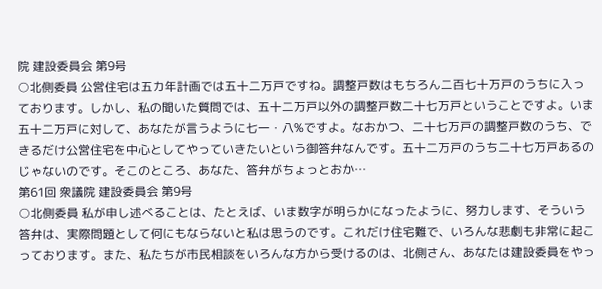院 建設委員会 第9号
○北側委員 公営住宅は五カ年計画では五十二万戸ですね。調整戸数はもちろん二百七十万戸のうちに入っております。しかし、私の聞いた質問では、五十二万戸以外の調整戸数二十七万戸ということですよ。いま五十二万戸に対して、あなたが言うように七一・八%ですよ。なおかつ、二十七万戸の調整戸数のうち、できるだけ公営住宅を中心としてやっていきたいという御答弁なんです。五十二万戸のうち二十七万戸あるのじゃないのです。そこのところ、あなた、答弁がちょっとおか…
第61回 衆議院 建設委員会 第9号
○北側委員 私が申し述べることは、たとえば、いま数字が明らかになったように、努力します、そういう答弁は、実際問題として何にもならないと私は思うのです。これだけ住宅難で、いろんな悲劇も非常に起こっております。また、私たちが市民相談をいろんな方から受けるのは、北側さん、あなたは建設委員をやっ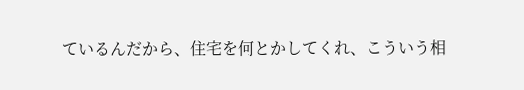ているんだから、住宅を何とかしてくれ、こういう相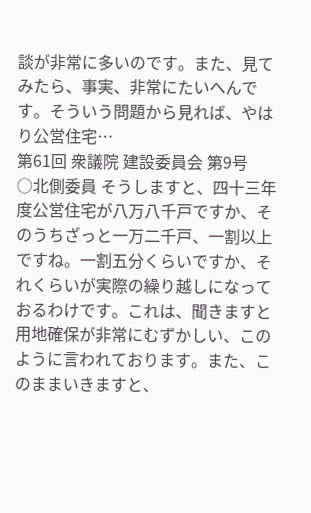談が非常に多いのです。また、見てみたら、事実、非常にたいへんです。そういう問題から見れば、やはり公営住宅…
第61回 衆議院 建設委員会 第9号
○北側委員 そうしますと、四十三年度公営住宅が八万八千戸ですか、そのうちざっと一万二千戸、一割以上ですね。一割五分くらいですか、それくらいが実際の繰り越しになっておるわけです。これは、聞きますと用地確保が非常にむずかしい、このように言われております。また、このままいきますと、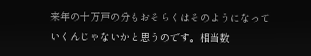来年の十万戸の分もおそらくはそのようになっていくんじゃないかと思うのです。相当数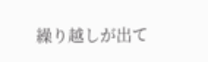繰り越しが出て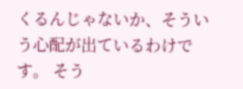くるんじゃないか、そういう心配が出ているわけです。 そう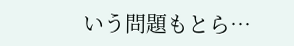いう問題もとら…